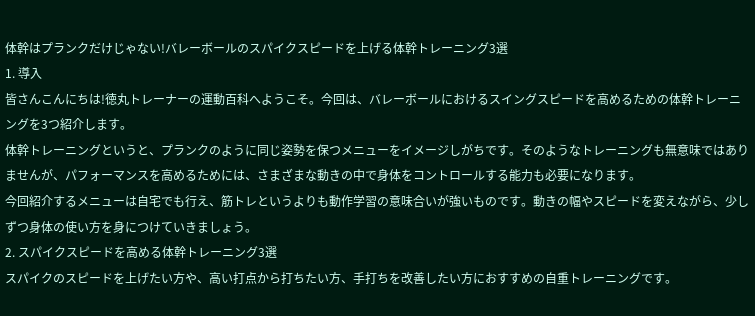体幹はプランクだけじゃない!バレーボールのスパイクスピードを上げる体幹トレーニング3選
1. 導入
皆さんこんにちは!徳丸トレーナーの運動百科へようこそ。今回は、バレーボールにおけるスイングスピードを高めるための体幹トレーニングを3つ紹介します。
体幹トレーニングというと、プランクのように同じ姿勢を保つメニューをイメージしがちです。そのようなトレーニングも無意味ではありませんが、パフォーマンスを高めるためには、さまざまな動きの中で身体をコントロールする能力も必要になります。
今回紹介するメニューは自宅でも行え、筋トレというよりも動作学習の意味合いが強いものです。動きの幅やスピードを変えながら、少しずつ身体の使い方を身につけていきましょう。
2. スパイクスピードを高める体幹トレーニング3選
スパイクのスピードを上げたい方や、高い打点から打ちたい方、手打ちを改善したい方におすすめの自重トレーニングです。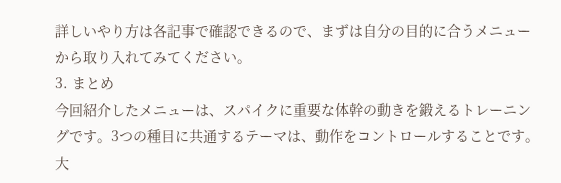詳しいやり方は各記事で確認できるので、まずは自分の目的に合うメニューから取り入れてみてください。
3. まとめ
今回紹介したメニューは、スパイクに重要な体幹の動きを鍛えるトレーニングです。3つの種目に共通するテーマは、動作をコントロールすることです。
大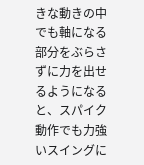きな動きの中でも軸になる部分をぶらさずに力を出せるようになると、スパイク動作でも力強いスイングに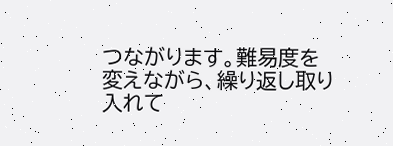つながります。難易度を変えながら、繰り返し取り入れて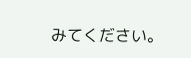みてください。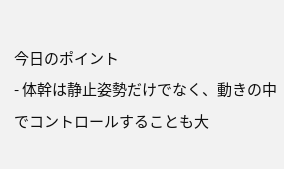今日のポイント
- 体幹は静止姿勢だけでなく、動きの中でコントロールすることも大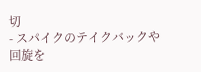切
- スパイクのテイクバックや回旋を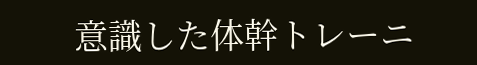意識した体幹トレーニ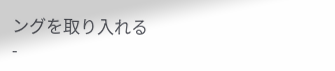ングを取り入れる
-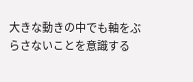大きな動きの中でも軸をぶらさないことを意識する